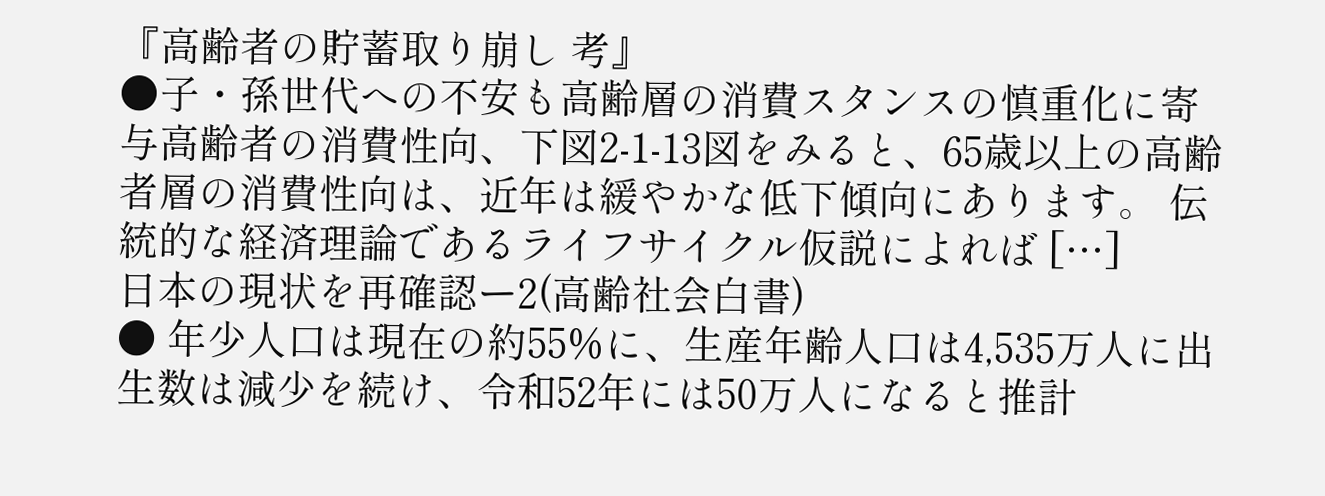『高齢者の貯蓄取り崩し 考』
●子・孫世代への不安も高齢層の消費スタンスの慎重化に寄与高齢者の消費性向、下図2-1-13図をみると、65歳以上の高齢者層の消費性向は、近年は緩やかな低下傾向にあります。 伝統的な経済理論であるライフサイクル仮説によれば […]
日本の現状を再確認ー2(高齢社会白書)
● 年少人口は現在の約55%に、生産年齢人口は4,535万人に出生数は減少を続け、令和52年には50万人になると推計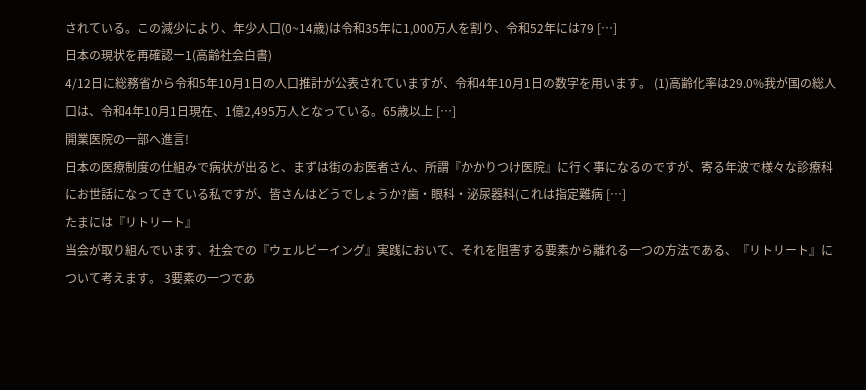されている。この減少により、年少人口(0~14歳)は令和35年に1,000万人を割り、令和52年には79 […]
日本の現状を再確認ー1(高齢社会白書)
4/12日に総務省から令和5年10月1日の人口推計が公表されていますが、令和4年10月1日の数字を用います。 (1)高齢化率は29.0%我が国の総人口は、令和4年10月1日現在、1億2,495万人となっている。65歳以上 […]
開業医院の一部へ進言!
日本の医療制度の仕組みで病状が出ると、まずは街のお医者さん、所謂『かかりつけ医院』に行く事になるのですが、寄る年波で様々な診療科にお世話になってきている私ですが、皆さんはどうでしょうか?歯・眼科・泌尿器科(これは指定難病 […]
たまには『リトリート』
当会が取り組んでいます、社会での『ウェルビーイング』実践において、それを阻害する要素から離れる一つの方法である、『リトリート』について考えます。 3要素の一つであ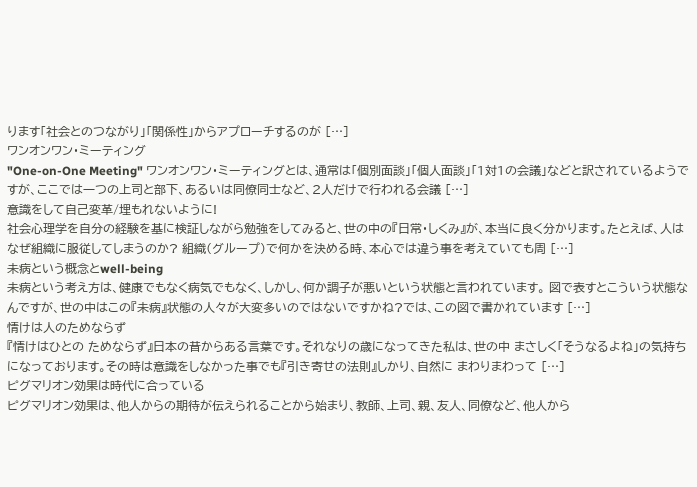ります「社会とのつながり」「関係性」からアプローチするのが […]
ワンオンワン・ミーティング
"One-on-One Meeting" ワンオンワン・ミーティングとは、通常は「個別面談」「個人面談」「1対1の会議」などと訳されているようですが、ここでは一つの上司と部下、あるいは同僚同士など、2人だけで行われる会議 […]
意識をして自己変革/埋もれないように!
社会心理学を自分の経験を基に検証しながら勉強をしてみると、世の中の『日常・しくみ』が、本当に良く分かります。たとえば、人はなぜ組織に服従してしまうのか? 組織(グループ)で何かを決める時、本心では違う事を考えていても周 […]
未病という概念とwell-being
未病という考え方は、健康でもなく病気でもなく、しかし、何か調子が悪いという状態と言われています。 図で表すとこういう状態なんですが、世の中はこの『未病』状態の人々が大変多いのではないですかね?では、この図で書かれています […]
情けは人のためならず
『情けはひとの ためならず』日本の昔からある言葉です。それなりの歳になってきた私は、世の中 まさしく「そうなるよね」の気持ちになっております。その時は意識をしなかった事でも『引き寄せの法則』しかり、自然に まわりまわって […]
ピグマリオン効果は時代に合っている
ピグマリオン効果は、他人からの期待が伝えられることから始まり、教師、上司、親、友人、同僚など、他人から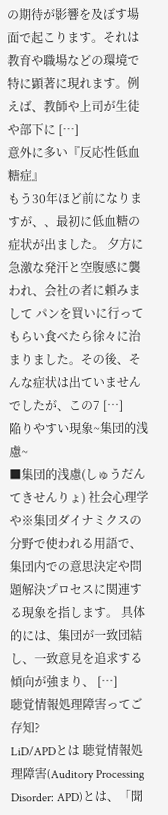の期待が影響を及ぼす場面で起こります。それは教育や職場などの環境で特に顕著に現れます。例えば、教師や上司が生徒や部下に […]
意外に多い『反応性低血糖症』
もう30年ほど前になりますが、、最初に低血糖の症状が出ました。 夕方に急激な発汗と空腹感に襲われ、会社の者に頼みまして パンを買いに行ってもらい食べたら徐々に治まりました。その後、そんな症状は出ていませんでしたが、この7 […]
陥りやすい現象~集団的浅慮~
■集団的浅慮(しゅうだんてきせんりょ) 社会心理学や※集団ダイナミクスの分野で使われる用語で、集団内での意思決定や問題解決プロセスに関連する現象を指します。 具体的には、集団が一致団結し、一致意見を追求する傾向が強まり、 […]
聴覚情報処理障害ってご存知?
LiD/APDとは 聴覚情報処理障害(Auditory Processing Disorder: APD)とは、「聞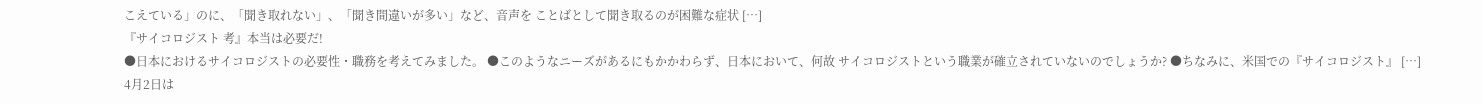こえている」のに、「聞き取れない」、「聞き間違いが多い」など、音声を ことばとして聞き取るのが困難な症状 […]
『サイコロジスト 考』本当は必要だ!
●日本におけるサイコロジストの必要性・職務を考えてみました。 ●このようなニーズがあるにもかかわらず、日本において、何故 サイコロジストという職業が確立されていないのでしょうか? ●ちなみに、米国での『サイコロジスト』 […]
4月2日は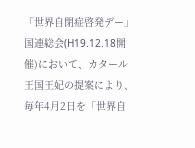「世界自閉症啓発デー」
国連総会(H19.12.18開催)において、カタール王国王妃の提案により、毎年4月2日を「世界自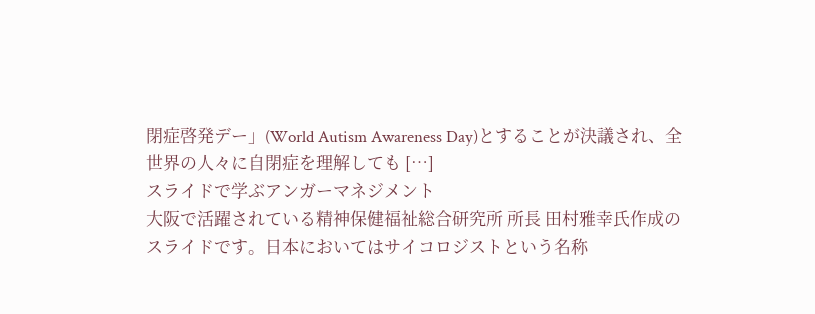閉症啓発デー」(World Autism Awareness Day)とすることが決議され、全世界の人々に自閉症を理解しても […]
スライドで学ぶアンガーマネジメント
大阪で活躍されている精神保健福祉総合研究所 所長 田村雅幸氏作成のスライドです。日本においてはサイコロジストという名称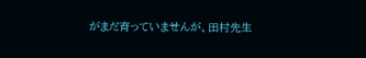がまだ育っていませんが、田村先生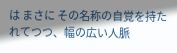は まさに その名称の自覚を持たれてつつ、幅の広い人脈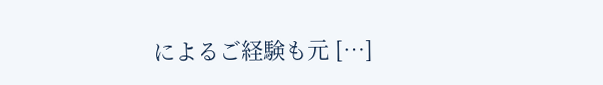によるご経験も元 […]